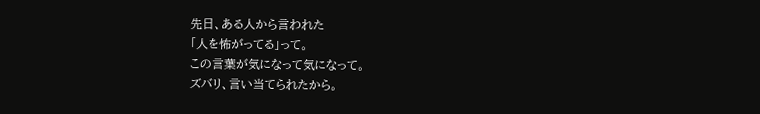先日、ある人から言われた
「人を怖がってる」って。
この言葉が気になって気になって。
ズバリ、言い当てられたから。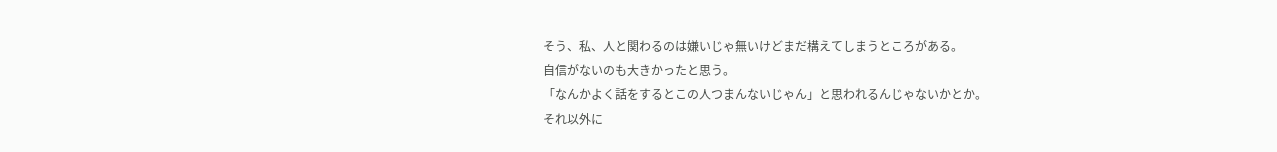そう、私、人と関わるのは嫌いじゃ無いけどまだ構えてしまうところがある。
自信がないのも大きかったと思う。
「なんかよく話をするとこの人つまんないじゃん」と思われるんじゃないかとか。
それ以外に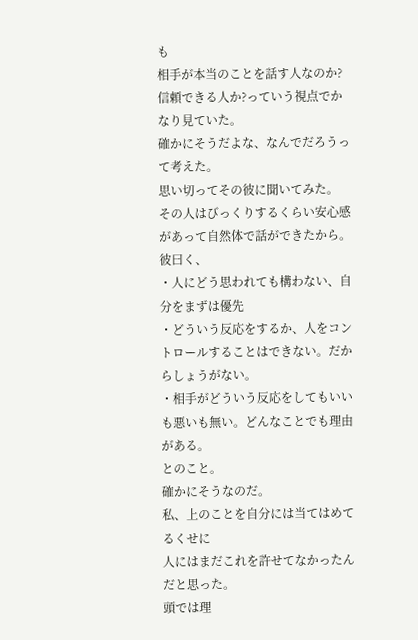も
相手が本当のことを話す人なのか?信頼できる人か?っていう視点でかなり見ていた。
確かにそうだよな、なんでだろうって考えた。
思い切ってその彼に聞いてみた。
その人はびっくりするくらい安心感があって自然体で話ができたから。
彼曰く、
・人にどう思われても構わない、自分をまずは優先
・どういう反応をするか、人をコントロールすることはできない。だからしょうがない。
・相手がどういう反応をしてもいいも悪いも無い。どんなことでも理由がある。
とのこと。
確かにそうなのだ。
私、上のことを自分には当てはめてるくせに
人にはまだこれを許せてなかったんだと思った。
頭では理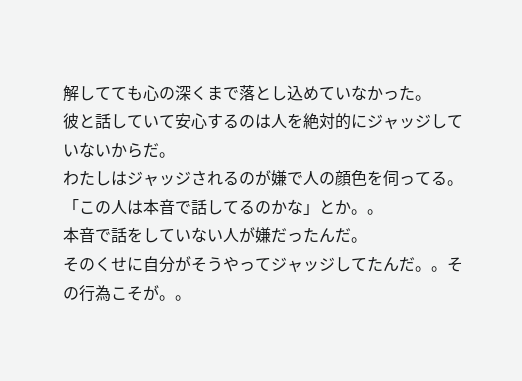解してても心の深くまで落とし込めていなかった。
彼と話していて安心するのは人を絶対的にジャッジしていないからだ。
わたしはジャッジされるのが嫌で人の顔色を伺ってる。
「この人は本音で話してるのかな」とか。。
本音で話をしていない人が嫌だったんだ。
そのくせに自分がそうやってジャッジしてたんだ。。その行為こそが。。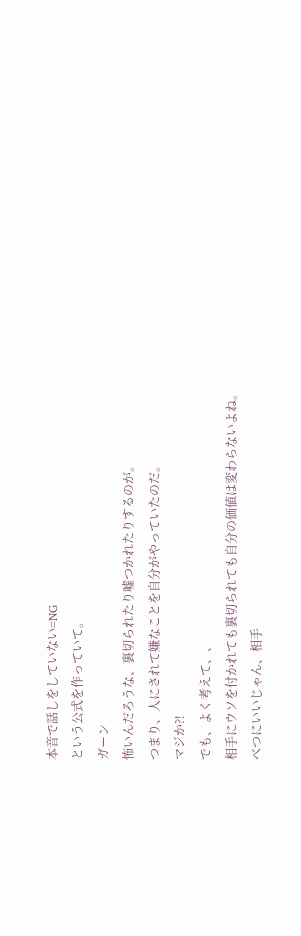本音で話しをしていない=NG
という公式を作っていて。
ガーン
怖いんだろうな、裏切られたり嘘つかれたりするのが。
つまり、人にされて嫌なことを自分がやっていたのだ。
マジか⁈
でも、よく考えて、、
相手にウソを付かれても裏切られても自分の価値は変わらないよね。
べつにいいじゃん、相手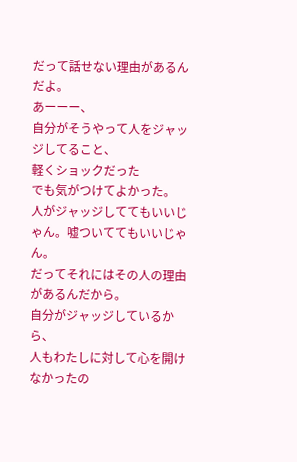だって話せない理由があるんだよ。
あーーー、
自分がそうやって人をジャッジしてること、
軽くショックだった
でも気がつけてよかった。
人がジャッジしててもいいじゃん。嘘ついててもいいじゃん。
だってそれにはその人の理由があるんだから。
自分がジャッジしているから、
人もわたしに対して心を開けなかったの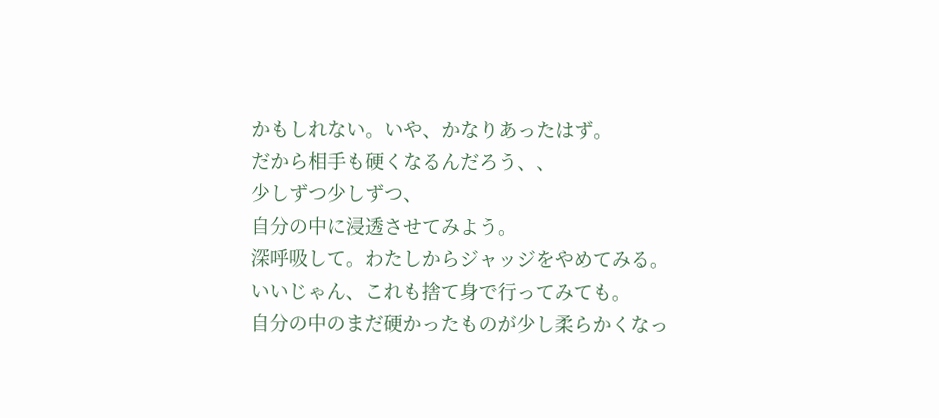かもしれない。いや、かなりあったはず。
だから相手も硬くなるんだろう、、
少しずつ少しずつ、
自分の中に浸透させてみよう。
深呼吸して。わたしからジャッジをやめてみる。
いいじゃん、これも捨て身で行ってみても。
自分の中のまだ硬かったものが少し柔らかくなっ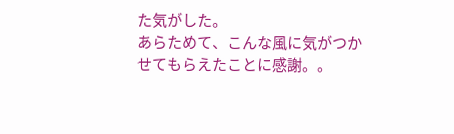た気がした。
あらためて、こんな風に気がつかせてもらえたことに感謝。。